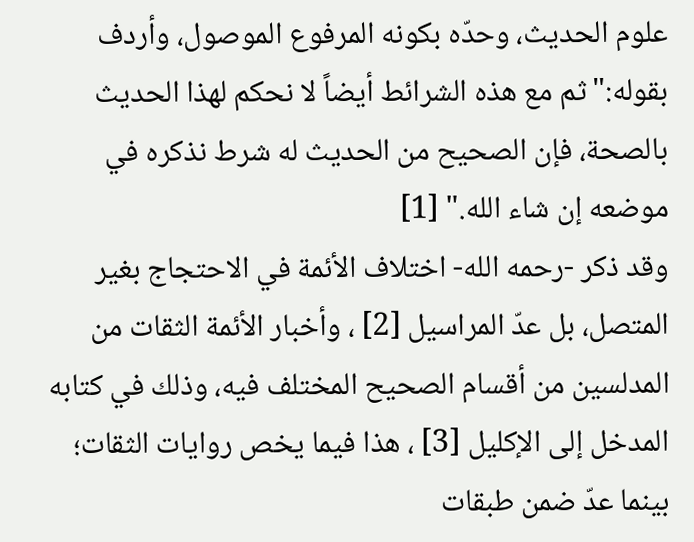علوم الحديث، وحدّه بكونه المرفوع الموصول، وأردف بقوله:"ثم مع هذه الشرائط أيضاً لا نحكم لهذا الحديث بالصحة، فإن الصحيح من الحديث له شرط نذكره في موضعه إن شاء الله." [1]
وقد ذكر -رحمه الله- اختلاف الأئمة في الاحتجاج بغير المتصل، بل عدّ المراسيل [2] ، وأخبار الأئمة الثقات من المدلسين من أقسام الصحيح المختلف فيه، وذلك في كتابه المدخل إلى الإكليل [3] ، هذا فيما يخص روايات الثقات؛ بينما عدّ ضمن طبقات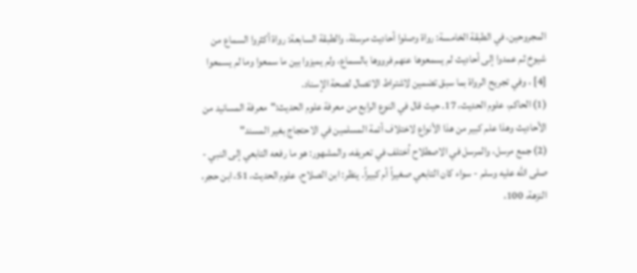المجروحين، في الطبقة الخامسة: رواة وصلوا أحاديث مرسلة، والطبقة السابعة: رواة أكثروا السماع من شيوخ ثم عمدوا إلى أحاديث لم يسمعوها عنهم فرووها بالسماع، ولم يميزوا بين ما سمعوا وما لم يسمعوا [4] ، وفي تجريح الرواة بما سبق تضمين لاشتراط الاتصال لصحة الإسناد.
(1) الحاكم، علوم الحديث، 17. حيث قال في النوع الرابع من معرفة علوم الحديث:"معرفة المسانيد من الأحاديث وهذا علم كبير من هذا الأنواع لاختلاف أئمة المسلمين في الاحتجاج بغير المسند"
(2) جمع مرسل، والمرسل في الاصطلاح اُختلف في تعريفه، والمشهور: هو ما رفعه التابعي إلى النبي - صلى الله عليه وسلم - سواء كان التابعي صغيراً أم كبيراً. ينظر: ابن الصلاح، علوم الحديث، 51، ابن حجر، النزهة، 100،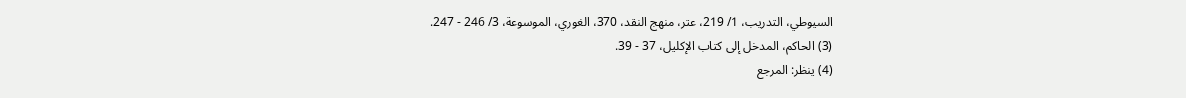السيوطي، التدريب، 1/ 219، عتر، منهج النقد، 370، الغوري، الموسوعة، 3/ 246 - 247.
(3) الحاكم، المدخل إلى كتاب الإكليل، 37 - 39.
(4) ينظر: المرجع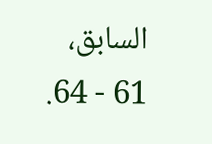السابق، 61 - 64.